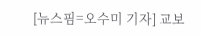[뉴스핌=오수미 기자] 교보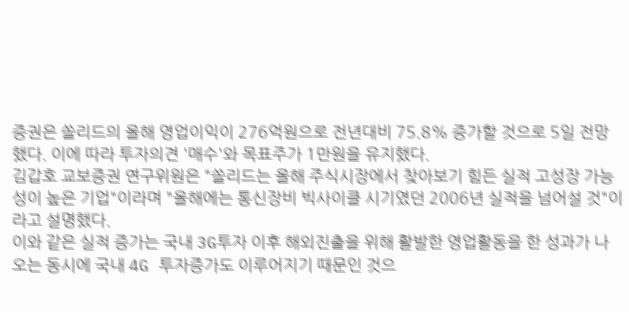증권은 쏠리드의 올해 영업이익이 276억원으로 전년대비 75.8% 증가할 것으로 5일 전망했다. 이에 따라 투자의견 '매수'와 목표주가 1만원을 유지했다.
김갑호 교보증권 연구위원은 "쏠리드는 올해 주식시장에서 찾아보기 힘든 실적 고성장 가능성이 높은 기업"이라며 "올해에는 통신장비 빅사이클 시기였던 2006년 실적을 넘어설 것"이라고 설명했다.
이와 같은 실적 증가는 국내 3G투자 이후 해외진출을 위해 활발한 영업활동을 한 성과가 나오는 동시에 국내 4G 투자증가도 이루어지기 때문인 것으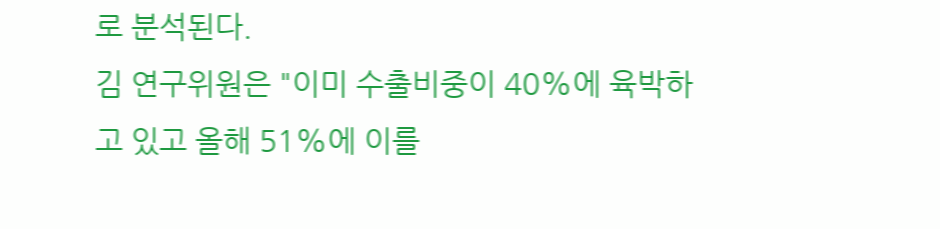로 분석된다.
김 연구위원은 "이미 수출비중이 40%에 육박하고 있고 올해 51%에 이를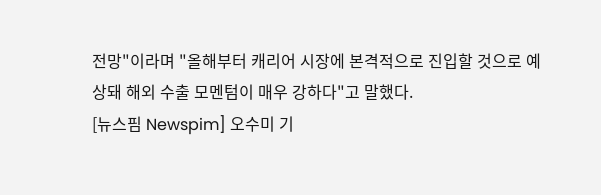전망"이라며 "올해부터 캐리어 시장에 본격적으로 진입할 것으로 예상돼 해외 수출 모멘텀이 매우 강하다"고 말했다.
[뉴스핌 Newspim] 오수미 기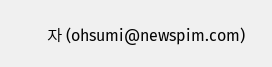자 (ohsumi@newspim.com)